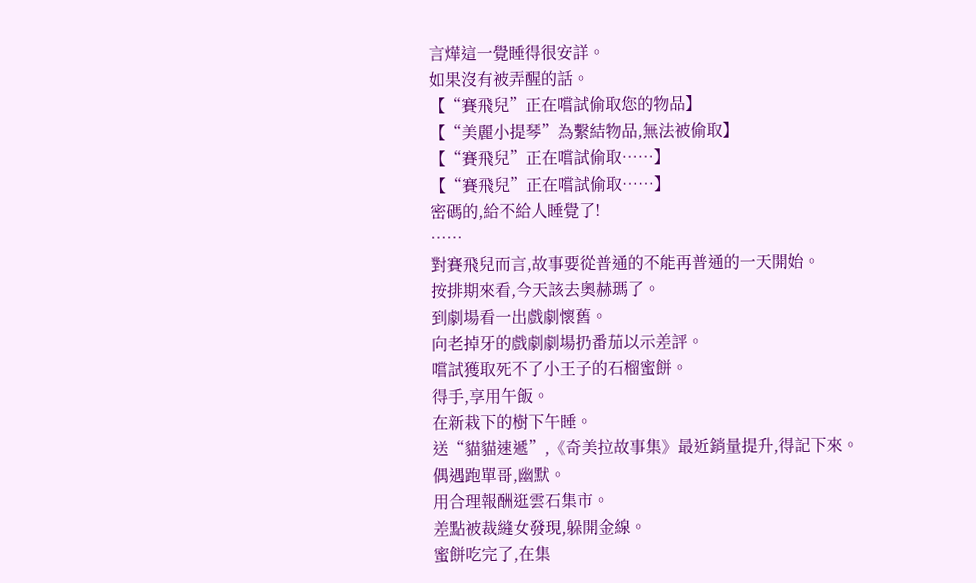言燁這一覺睡得很安詳。
如果沒有被弄醒的話。
【“賽飛兒”正在嚐試偷取您的物品】
【“美麗小提琴”為繫結物品,無法被偷取】
【“賽飛兒”正在嚐試偷取……】
【“賽飛兒”正在嚐試偷取……】
密碼的,給不給人睡覺了!
……
對賽飛兒而言,故事要從普通的不能再普通的一天開始。
按排期來看,今天該去奧赫瑪了。
到劇場看一出戲劇懷舊。
向老掉牙的戲劇劇場扔番茄以示差評。
嚐試獲取死不了小王子的石榴蜜餅。
得手,享用午飯。
在新栽下的樹下午睡。
送“貓貓速遞”,《奇美拉故事集》最近銷量提升,得記下來。
偶遇跑單哥,幽默。
用合理報酬逛雲石集市。
差點被裁縫女發現,躲開金線。
蜜餅吃完了,在集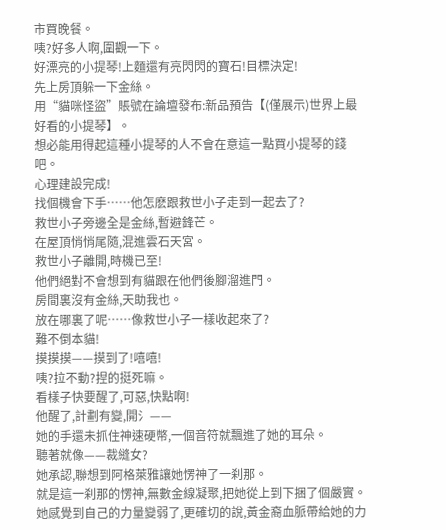市買晚餐。
咦?好多人啊,圍觀一下。
好漂亮的小提琴!上麵還有亮閃閃的寶石!目標決定!
先上房頂躲一下金絲。
用“貓咪怪盜”賬號在論壇發布:新品預告【(僅展示)世界上最好看的小提琴】。
想必能用得起這種小提琴的人不會在意這一點買小提琴的錢吧。
心理建設完成!
找個機會下手……他怎麽跟救世小子走到一起去了?
救世小子旁邊全是金絲,暫避鋒芒。
在屋頂悄悄尾隨,混進雲石天宮。
救世小子離開,時機已至!
他們絕對不會想到有貓跟在他們後腳溜進門。
房間裏沒有金絲,天助我也。
放在哪裏了呢……像救世小子一樣收起來了?
難不倒本貓!
摸摸摸——摸到了!嘻嘻!
咦?拉不動?捏的挺死嘛。
看樣子快要醒了,可惡,快點啊!
他醒了,計劃有變,開氵——
她的手還未抓住神速硬幣,一個音符就飄進了她的耳朵。
聽著就像——裁縫女?
她承認,聯想到阿格萊雅讓她愣神了一刹那。
就是這一刹那的愣神,無數金線凝聚,把她從上到下捆了個嚴實。
她感覺到自己的力量變弱了,更確切的說,黃金裔血脈帶給她的力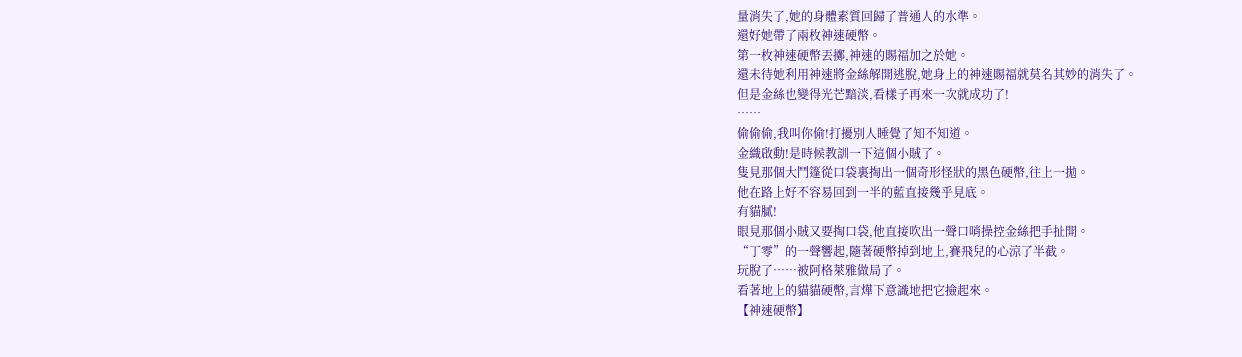量消失了,她的身體素質回歸了普通人的水準。
還好她帶了兩枚神速硬幣。
第一枚神速硬幣丟擲,神速的賜福加之於她。
還未待她利用神速將金絲解開逃脫,她身上的神速賜福就莫名其妙的消失了。
但是金絲也變得光芒黯淡,看樣子再來一次就成功了!
……
偷偷偷,我叫你偷!打擾別人睡覺了知不知道。
金織啟動!是時候教訓一下這個小賊了。
隻見那個大鬥篷從口袋裏掏出一個奇形怪狀的黑色硬幣,往上一拋。
他在路上好不容易回到一半的藍直接幾乎見底。
有貓膩!
眼見那個小賊又要掏口袋,他直接吹出一聲口哨操控金絲把手扯開。
“丁零”的一聲響起,隨著硬幣掉到地上,賽飛兒的心涼了半截。
玩脫了……被阿格萊雅做局了。
看著地上的貓貓硬幣,言燁下意識地把它撿起來。
【神速硬幣】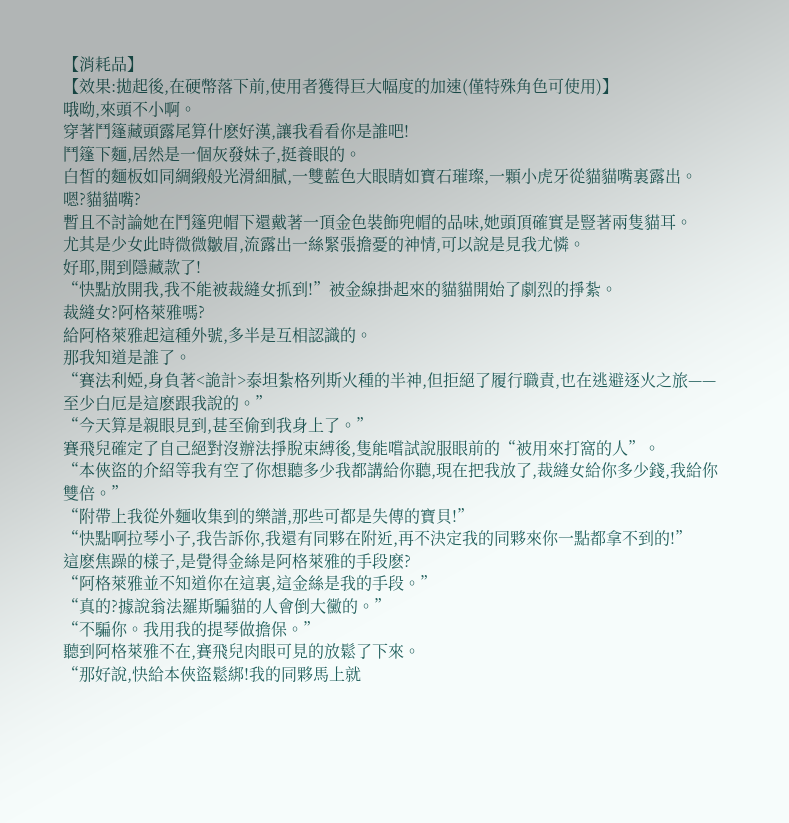【消耗品】
【效果:拋起後,在硬幣落下前,使用者獲得巨大幅度的加速(僅特殊角色可使用)】
哦呦,來頭不小啊。
穿著鬥篷藏頭露尾算什麽好漢,讓我看看你是誰吧!
鬥篷下麵,居然是一個灰發妹子,挺養眼的。
白皙的麵板如同綢緞般光滑細膩,一雙藍色大眼睛如寶石璀璨,一顆小虎牙從貓貓嘴裏露出。
嗯?貓貓嘴?
暫且不討論她在鬥篷兜帽下還戴著一頂金色裝飾兜帽的品味,她頭頂確實是豎著兩隻貓耳。
尤其是少女此時微微皺眉,流露出一絲緊張擔憂的神情,可以說是見我尤憐。
好耶,開到隱藏款了!
“快點放開我,我不能被裁縫女抓到!”被金線掛起來的貓貓開始了劇烈的掙紮。
裁縫女?阿格萊雅嗎?
給阿格萊雅起這種外號,多半是互相認識的。
那我知道是誰了。
“賽法利婭,身負著<詭計>泰坦紮格列斯火種的半神,但拒絕了履行職責,也在逃避逐火之旅——至少白厄是這麽跟我說的。”
“今天算是親眼見到,甚至偷到我身上了。”
賽飛兒確定了自己絕對沒辦法掙脫束縛後,隻能嚐試說服眼前的“被用來打窩的人”。
“本俠盜的介紹等我有空了你想聽多少我都講給你聽,現在把我放了,裁縫女給你多少錢,我給你雙倍。”
“附帶上我從外麵收集到的樂譜,那些可都是失傳的寶貝!”
“快點啊拉琴小子,我告訴你,我還有同夥在附近,再不決定我的同夥來你一點都拿不到的!”
這麽焦躁的樣子,是覺得金絲是阿格萊雅的手段麽?
“阿格萊雅並不知道你在這裏,這金絲是我的手段。”
“真的?據說翁法羅斯騙貓的人會倒大黴的。”
“不騙你。我用我的提琴做擔保。”
聽到阿格萊雅不在,賽飛兒肉眼可見的放鬆了下來。
“那好說,快給本俠盜鬆綁!我的同夥馬上就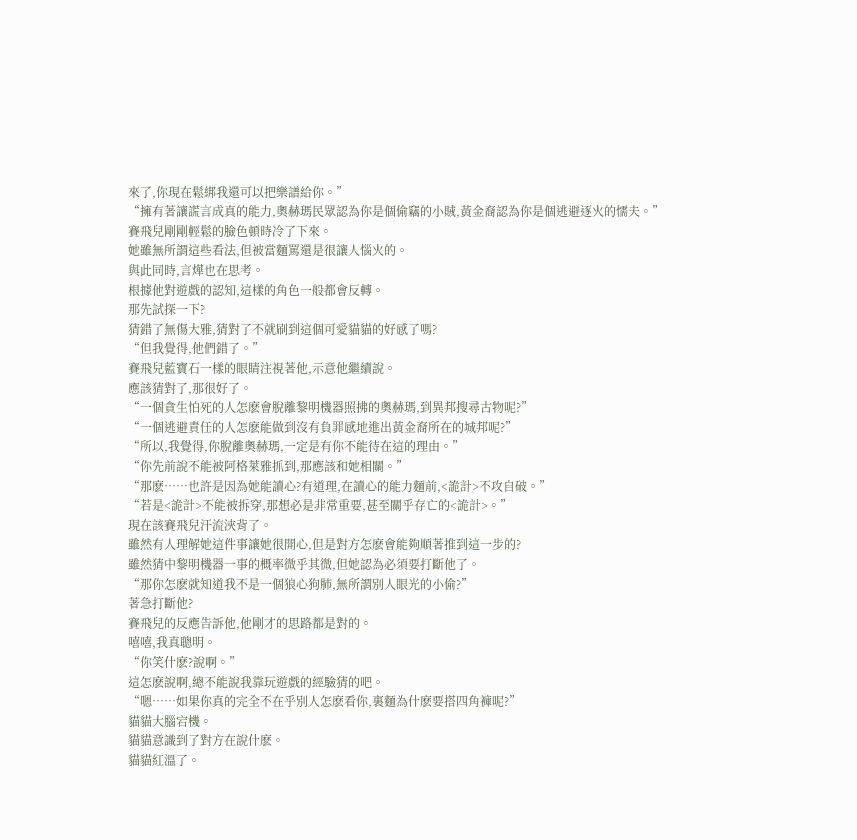來了,你現在鬆綁我還可以把樂譜給你。”
“擁有著讓謊言成真的能力,奧赫瑪民眾認為你是個偷竊的小賊,黃金裔認為你是個逃避逐火的懦夫。”
賽飛兒剛剛輕鬆的臉色頓時冷了下來。
她雖無所謂這些看法,但被當麵罵還是很讓人惱火的。
與此同時,言燁也在思考。
根據他對遊戲的認知,這樣的角色一般都會反轉。
那先試探一下?
猜錯了無傷大雅,猜對了不就刷到這個可愛貓貓的好感了嗎?
“但我覺得,他們錯了。”
賽飛兒藍寶石一樣的眼睛注視著他,示意他繼續說。
應該猜對了,那很好了。
“一個貪生怕死的人怎麽會脫離黎明機器照拂的奧赫瑪,到異邦搜尋古物呢?”
“一個逃避責任的人怎麽能做到沒有負罪感地進出黃金裔所在的城邦呢?”
“所以,我覺得,你脫離奧赫瑪,一定是有你不能待在這的理由。”
“你先前說不能被阿格萊雅抓到,那應該和她相關。”
“那麽……也許是因為她能讀心?有道理,在讀心的能力麵前,<詭計>不攻自破。”
“若是<詭計>不能被拆穿,那想必是非常重要,甚至關乎存亡的<詭計>。”
現在該賽飛兒汗流浹背了。
雖然有人理解她這件事讓她很開心,但是對方怎麽會能夠順著推到這一步的?
雖然猜中黎明機器一事的概率微乎其微,但她認為必須要打斷他了。
“那你怎麽就知道我不是一個狼心狗肺,無所謂別人眼光的小偷?”
著急打斷他?
賽飛兒的反應告訴他,他剛才的思路都是對的。
嘻嘻,我真聰明。
“你笑什麽?說啊。”
這怎麽說啊,總不能說我靠玩遊戲的經驗猜的吧。
“嗯……如果你真的完全不在乎別人怎麽看你,裏麵為什麽要搭四角褲呢?”
貓貓大腦宕機。
貓貓意識到了對方在說什麽。
貓貓紅溫了。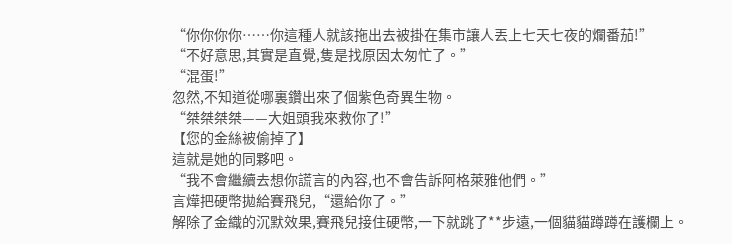“你你你你……你這種人就該拖出去被掛在集市讓人丟上七天七夜的爛番茄!”
“不好意思,其實是直覺,隻是找原因太匆忙了。”
“混蛋!”
忽然,不知道從哪裏鑽出來了個紫色奇異生物。
“桀桀桀桀——大姐頭我來救你了!”
【您的金絲被偷掉了】
這就是她的同夥吧。
“我不會繼續去想你謊言的內容,也不會告訴阿格萊雅他們。”
言燁把硬幣拋給賽飛兒,“還給你了。”
解除了金織的沉默效果,賽飛兒接住硬幣,一下就跳了**步遠,一個貓貓蹲蹲在護欄上。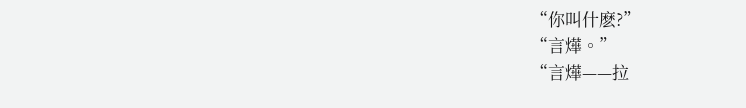“你叫什麽?”
“言燁。”
“言燁——拉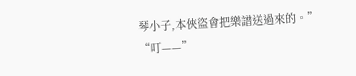琴小子,本俠盜會把樂譜送過來的。”
“叮——”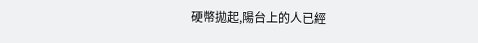硬幣拋起,陽台上的人已經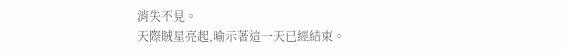消失不見。
天際賊星亮起,喻示著這一天已經結束。